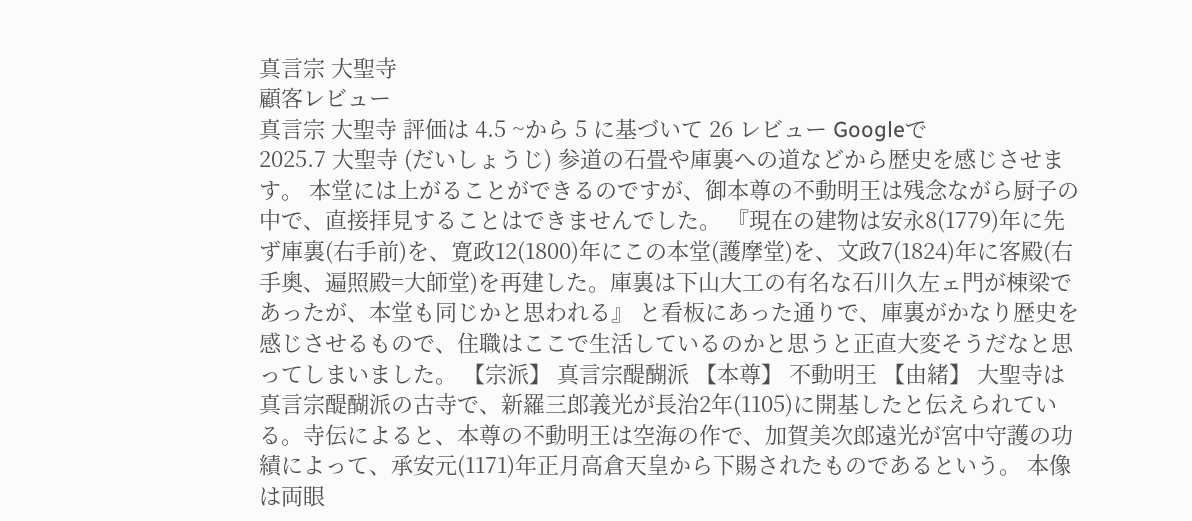真言宗 大聖寺
顧客レビュー
真言宗 大聖寺 評価は 4.5 ~から 5 に基づいて 26 レビュー Googleで
2025.7 大聖寺 (だいしょうじ) 参道の石畳や庫裏への道などから歴史を感じさせます。 本堂には上がることができるのですが、御本尊の不動明王は残念ながら厨子の中で、直接拝見することはできませんでした。 『現在の建物は安永8(1779)年に先ず庫裏(右手前)を、寛政12(1800)年にこの本堂(護摩堂)を、文政7(1824)年に客殿(右手奥、遍照殿=大師堂)を再建した。庫裏は下山大工の有名な石川久左ェ門が棟梁であったが、本堂も同じかと思われる』 と看板にあった通りで、庫裏がかなり歴史を感じさせるもので、住職はここで生活しているのかと思うと正直大変そうだなと思ってしまいました。 【宗派】 真言宗醍醐派 【本尊】 不動明王 【由緒】 大聖寺は真言宗醍醐派の古寺で、新羅三郎義光が長治2年(1105)に開基したと伝えられている。寺伝によると、本尊の不動明王は空海の作で、加賀美次郎遠光が宮中守護の功績によって、承安元(1171)年正月高倉天皇から下賜されたものであるという。 本像は両眼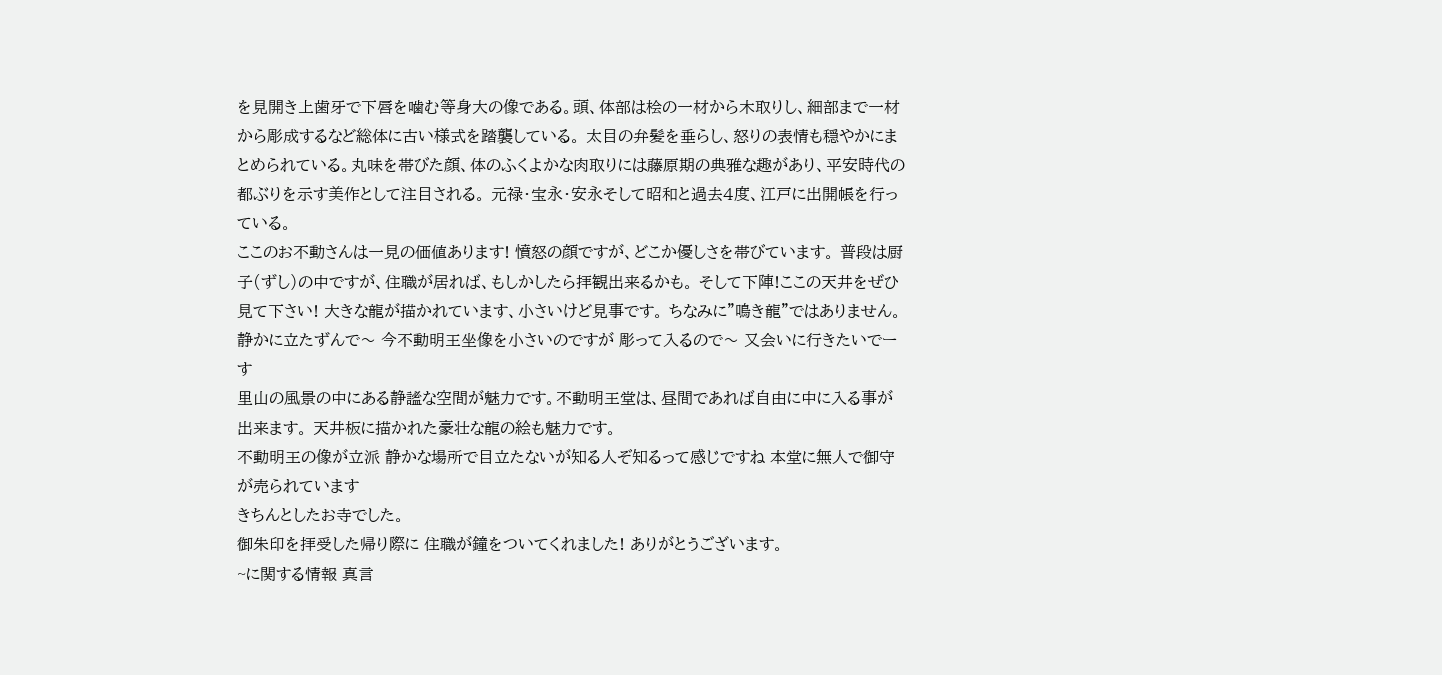を見開き上歯牙で下唇を噛む等身大の像である。頭、体部は桧の一材から木取りし、細部まで一材から彫成するなど総体に古い様式を踏襲している。 太目の弁髪を垂らし、怒りの表情も穏やかにまとめられている。丸味を帯びた顔、体のふくよかな肉取りには藤原期の典雅な趣があり、平安時代の都ぶりを示す美作として注目される。 元禄・宝永・安永そして昭和と過去4度、江戸に出開帳を行っている。
ここのお不動さんは一見の価値あります! 憤怒の顔ですが、どこか優しさを帯びています。 普段は厨子(ずし)の中ですが、住職が居れば、もしかしたら拝観出来るかも。 そして下陣!ここの天井をぜひ見て下さい! 大きな龍が描かれています、小さいけど見事です。 ちなみに"鳴き龍"ではありません。
静かに立たずんで〜 今不動明王坐像を小さいのですが 彫って入るので〜 又会いに行きたいでーす
里山の風景の中にある静謐な空間が魅力です。不動明王堂は、昼間であれば自由に中に入る事が出来ます。 天井板に描かれた豪壮な龍の絵も魅力です。
不動明王の像が立派 静かな場所で目立たないが知る人ぞ知るって感じですね 本堂に無人で御守が売られています
きちんとしたお寺でした。
御朱印を拝受した帰り際に 住職が鐘をついてくれました! ありがとうございます。
~に関する情報 真言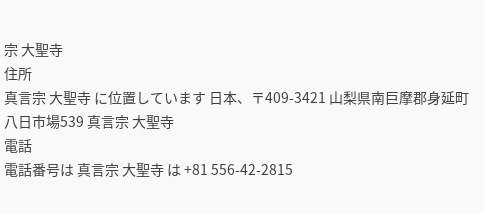宗 大聖寺
住所
真言宗 大聖寺 に位置しています 日本、〒409-3421 山梨県南巨摩郡身延町八日市場539 真言宗 大聖寺
電話
電話番号は 真言宗 大聖寺 は +81 556-42-2815